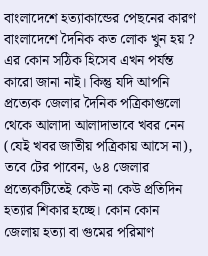বাংলাদেশে হত্যাকান্ডের পেছনের কারণ
বাংলাদেশে দৈনিক কত লোক খুন হয় ?
এর কোন সঠিক হিসেব এখন পর্যন্ত কারো জানা নাই। কিন্তু যদি আপনি প্রত্যেক জেলার দৈনিক পত্রিকাগুলো থেকে আলাদা আলাদাভাবে খবর নেন (যেই খবর জাতীয় পত্রিকায় আসে না), তবে টের পাবেন, ৬৪ জেলার প্রত্যেকটিতেই কেউ না কেউ প্রতিদিন হত্যার শিকার হচ্ছে। কোন কোন জেলায় হত্যা বা গুমের পরিমাণ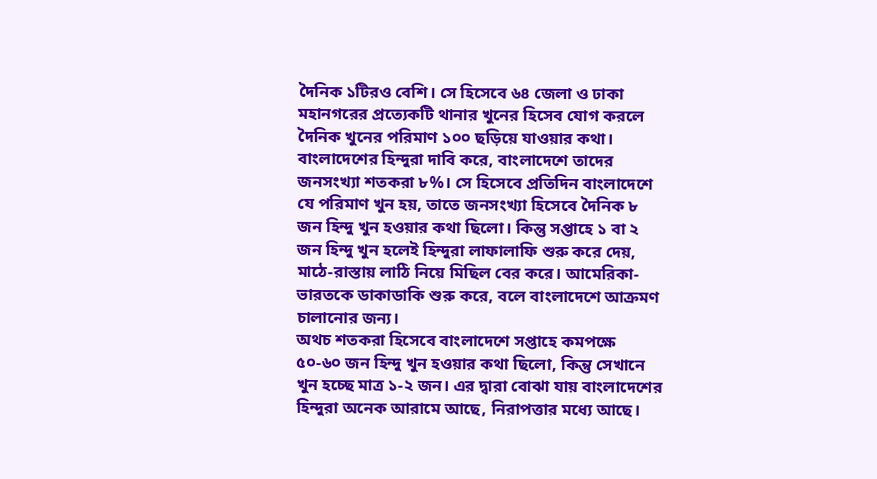দৈনিক ১টিরও বেশি। সে হিসেবে ৬৪ জেলা ও ঢাকা মহানগরের প্রত্যেকটি থানার খুনের হিসেব যোগ করলে দৈনিক খুনের পরিমাণ ১০০ ছড়িয়ে যাওয়ার কথা।
বাংলাদেশের হিন্দুরা দাবি করে, বাংলাদেশে তাদের জনসংখ্যা শতকরা ৮%। সে হিসেবে প্রতিদিন বাংলাদেশে যে পরিমাণ খুন হয়, তাতে জনসংখ্যা হিসেবে দৈনিক ৮ জন হিন্দু খুন হওয়ার কথা ছিলো। কিন্তু সপ্তাহে ১ বা ২ জন হিন্দু খুন হলেই হিন্দুরা লাফালাফি শুরু করে দেয়, মাঠে-রাস্তায় লাঠি নিয়ে মিছিল বের করে। আমেরিকা-ভারতকে ডাকাডাকি শুরু করে, বলে বাংলাদেশে আক্রমণ চালানোর জন্য।
অথচ শতকরা হিসেবে বাংলাদেশে সপ্তাহে কমপক্ষে ৫০-৬০ জন হিন্দু খুন হওয়ার কথা ছিলো, কিন্তু সেখানে খুন হচ্ছে মাত্র ১-২ জন। এর দ্বারা বোঝা যায় বাংলাদেশের হিন্দুরা অনেক আরামে আছে, নিরাপত্তার মধ্যে আছে।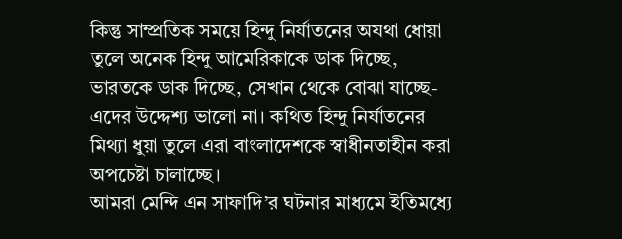কিন্তু সাম্প্রতিক সময়ে হিন্দু নির্যাতনের অযথা ধোয়া তুলে অনেক হিন্দু আমেরিকাকে ডাক দিচ্ছে, ভারতকে ডাক দিচ্ছে, সেখান থেকে বোঝা যাচ্ছে- এদের উদ্দেশ্য ভালো না। কথিত হিন্দু নির্যাতনের মিথ্যা ধুয়া তুলে এরা বাংলাদেশকে স্বাধীনতাহীন করা অপচেষ্টা চালাচ্ছে।
আমরা মেন্দি এন সাফাদি’র ঘটনার মাধ্যমে ইতিমধ্যে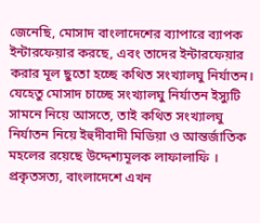জেনেছি, মোসাদ বাংলাদেশের ব্যাপারে ব্যাপক ইন্টারফেয়ার করছে, এবং তাদের ইন্টারফেয়ার করার মূল ছুতো হচ্ছে কথিত সংখ্যালঘু নির্যাতন। যেহেতু মোসাদ চাচ্ছে সংখ্যালঘু নির্যাতন ইস্যুটি সামনে নিয়ে আসতে, তাই কথিত সংখ্যালঘু নির্যাতন নিয়ে ইহুদীবাদী মিডিয়া ও আন্তর্জাতিক মহলের রয়েছে উদ্দেশ্যমূলক লাফালাফি ।
প্রকৃতসত্য, বাংলাদেশে এখন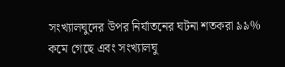সংখ্যালঘুদের উপর নির্যাতনের ঘটনা শতকরা ৯৯% কমে গেছে এবং সংখ্যালঘু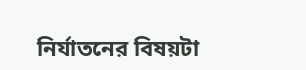নির্যাতনের বিষয়টা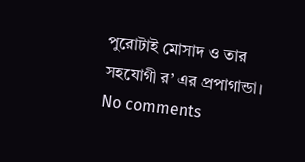পুরোটাই মোসাদ ও তার সহযোগী র’ এর প্রপাগান্ডা।
No comments